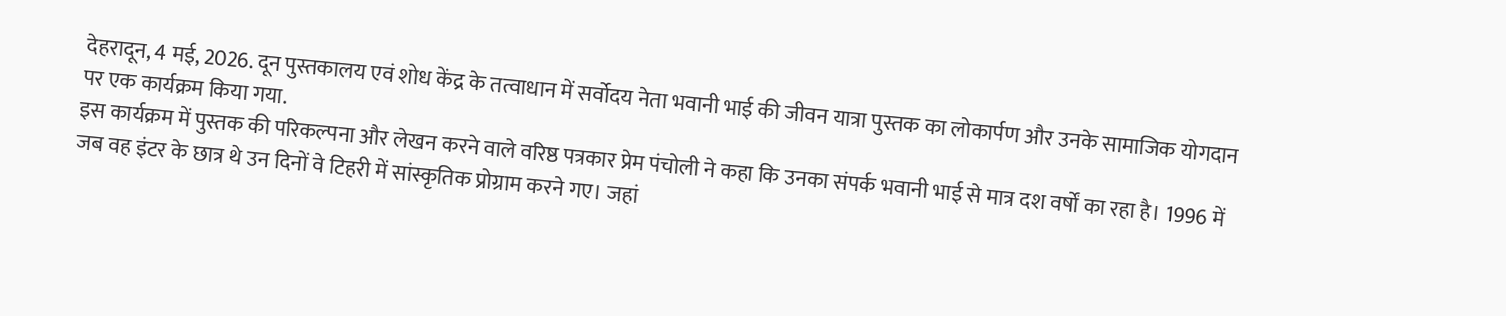देहरादून, 4 मई, 2026. दून पुस्तकालय एवं शोध केंद्र के तत्वाधान में सर्वोदय नेता भवानी भाई की जीवन यात्रा पुस्तक का लोकार्पण और उनके सामाजिक योगदान पर एक कार्यक्रम किया गया.
इस कार्यक्रम में पुस्तक की परिकल्पना और लेखन करने वाले वरिष्ठ पत्रकार प्रेम पंचोली ने कहा कि उनका संपर्क भवानी भाई से मात्र दश वर्षों का रहा है। 1996 में जब वह इंटर के छात्र थे उन दिनों वे टिहरी में सांस्कृतिक प्रोग्राम करने गए। जहां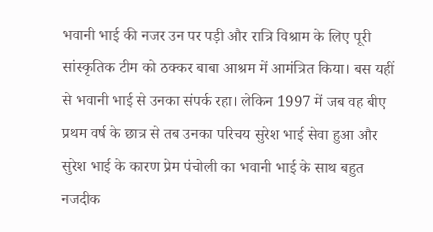भवानी भाई की नजर उन पर पड़ी और रात्रि विश्राम के लिए पूरी सांस्कृतिक टीम को ठक्कर बाबा आश्रम में आमंत्रित किया। बस यहीं से भवानी भाई से उनका संपर्क रहा। लेकिन 1997 में जब वह बीए प्रथम वर्ष के छात्र से तब उनका परिचय सुरेश भाई सेवा हुआ और सुरेश भाई के कारण प्रेम पंचोली का भवानी भाई के साथ बहुत नजदीक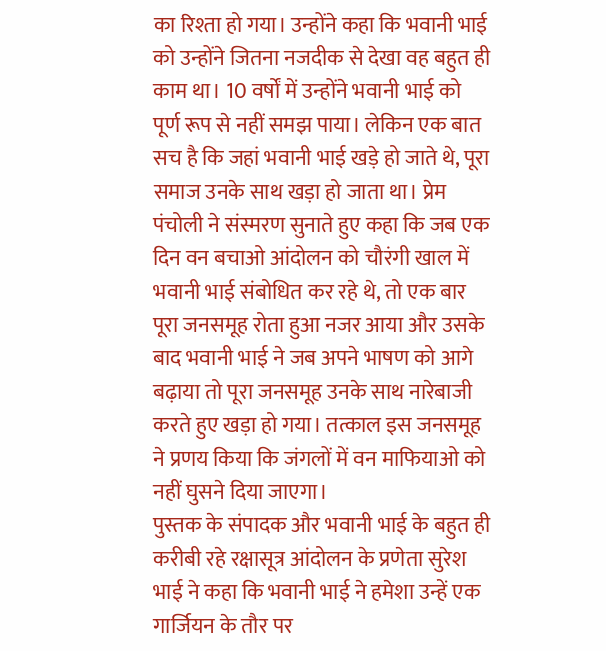का रिश्ता हो गया। उन्होंने कहा कि भवानी भाई को उन्होंने जितना नजदीक से देखा वह बहुत ही काम था। 10 वर्षों में उन्होंने भवानी भाई को पूर्ण रूप से नहीं समझ पाया। लेकिन एक बात सच है कि जहां भवानी भाई खड़े हो जाते थे, पूरा समाज उनके साथ खड़ा हो जाता था। प्रेम पंचोली ने संस्मरण सुनाते हुए कहा कि जब एक दिन वन बचाओ आंदोलन को चौरंगी खाल में भवानी भाई संबोधित कर रहे थे, तो एक बार पूरा जनसमूह रोता हुआ नजर आया और उसके बाद भवानी भाई ने जब अपने भाषण को आगे बढ़ाया तो पूरा जनसमूह उनके साथ नारेबाजी करते हुए खड़ा हो गया। तत्काल इस जनसमूह ने प्रणय किया कि जंगलों में वन माफियाओ को नहीं घुसने दिया जाएगा।
पुस्तक के संपादक और भवानी भाई के बहुत ही करीबी रहे रक्षासूत्र आंदोलन के प्रणेता सुरेश भाई ने कहा कि भवानी भाई ने हमेशा उन्हें एक गार्जियन के तौर पर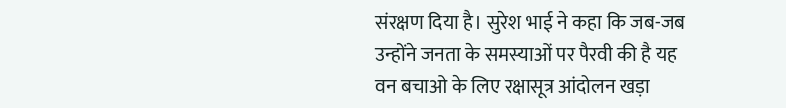संरक्षण दिया है। सुरेश भाई ने कहा कि जब-जब उन्होंने जनता के समस्याओं पर पैरवी की है यह वन बचाओ के लिए रक्षासूत्र आंदोलन खड़ा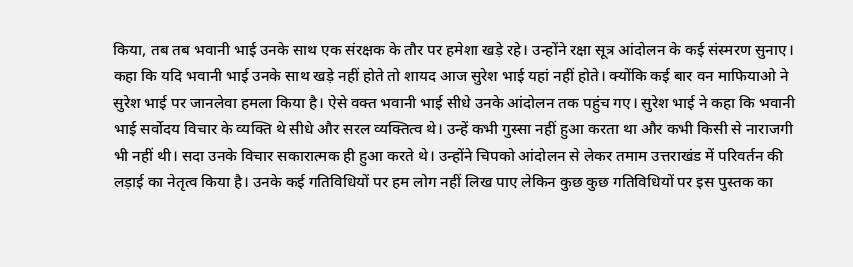किया, तब तब भवानी भाई उनके साथ एक संरक्षक के तौर पर हमेशा खड़े रहे। उन्होंने रक्षा सूत्र आंदोलन के कई संस्मरण सुनाए। कहा कि यदि भवानी भाई उनके साथ खड़े नहीं होते तो शायद आज सुरेश भाई यहां नहीं होते। क्योंकि कई बार वन माफियाओ ने सुरेश भाई पर जानलेवा हमला किया है। ऐसे वक्त भवानी भाई सीधे उनके आंदोलन तक पहुंच गए। सुरेश भाई ने कहा कि भवानी भाई सर्वोदय विचार के व्यक्ति थे सीधे और सरल व्यक्तित्व थे। उन्हें कभी गुस्सा नहीं हुआ करता था और कभी किसी से नाराजगी भी नहीं थी। सदा उनके विचार सकारात्मक ही हुआ करते थे। उन्होंने चिपको आंदोलन से लेकर तमाम उत्तराखंड में परिवर्तन की लड़ाई का नेतृत्व किया है। उनके कई गतिविधियों पर हम लोग नहीं लिख पाए लेकिन कुछ कुछ गतिविधियों पर इस पुस्तक का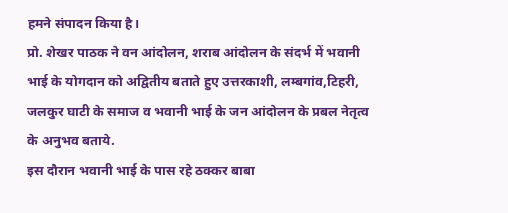हमने संपादन किया है।
प्रो. शेखर पाठक ने वन आंदोलन, शराब आंदोलन के संदर्भ में भवानी भाई के योगदान को अद्वितीय बताते हुए उत्तरकाशी, लम्बगांव,टिहरी, जलकुर घाटी के समाज व भवानी भाई के जन आंदोलन के प्रबल नेतृत्व के अनुभव बताये.
इस दौरान भवानी भाई के पास रहे ठक्कर बाबा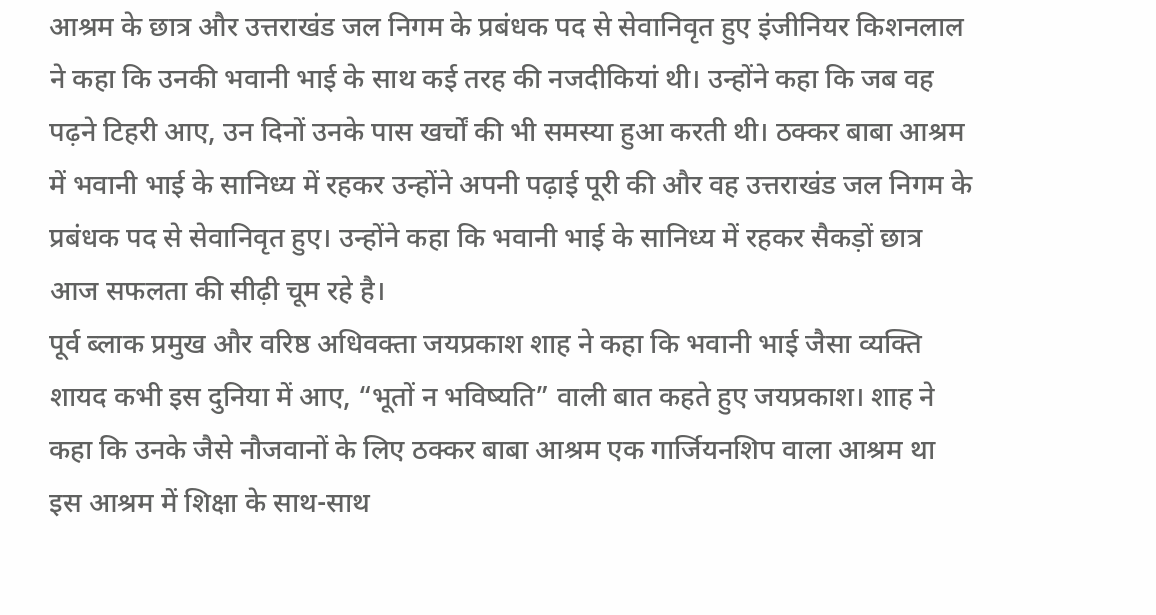आश्रम के छात्र और उत्तराखंड जल निगम के प्रबंधक पद से सेवानिवृत हुए इंजीनियर किशनलाल ने कहा कि उनकी भवानी भाई के साथ कई तरह की नजदीकियां थी। उन्होंने कहा कि जब वह पढ़ने टिहरी आए, उन दिनों उनके पास खर्चों की भी समस्या हुआ करती थी। ठक्कर बाबा आश्रम में भवानी भाई के सानिध्य में रहकर उन्होंने अपनी पढ़ाई पूरी की और वह उत्तराखंड जल निगम के प्रबंधक पद से सेवानिवृत हुए। उन्होंने कहा कि भवानी भाई के सानिध्य में रहकर सैकड़ों छात्र आज सफलता की सीढ़ी चूम रहे है।
पूर्व ब्लाक प्रमुख और वरिष्ठ अधिवक्ता जयप्रकाश शाह ने कहा कि भवानी भाई जैसा व्यक्ति शायद कभी इस दुनिया में आए, “भूतों न भविष्यति” वाली बात कहते हुए जयप्रकाश। शाह ने कहा कि उनके जैसे नौजवानों के लिए ठक्कर बाबा आश्रम एक गार्जियनशिप वाला आश्रम था इस आश्रम में शिक्षा के साथ-साथ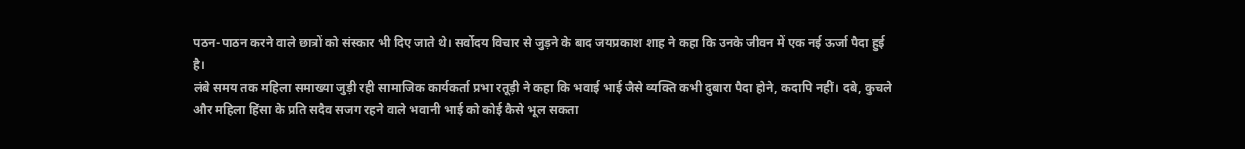पठन-पाठन करने वाले छात्रों को संस्कार भी दिए जाते थे। सर्वोदय विचार से जुड़ने के बाद जयप्रकाश शाह ने कहा कि उनके जीवन में एक नई ऊर्जा पैदा हुई है।
लंबे समय तक महिला समाख्या जुड़ी रही सामाजिक कार्यकर्ता प्रभा रतूड़ी ने कहा कि भवाई भाई जैसे व्यक्ति कभी दुबारा पैदा होने, कदापि नहीं। दबे, कुचले और महिला हिंसा के प्रति सदैव सजग रहने वाले भवानी भाई को कोई कैसे भूल सकता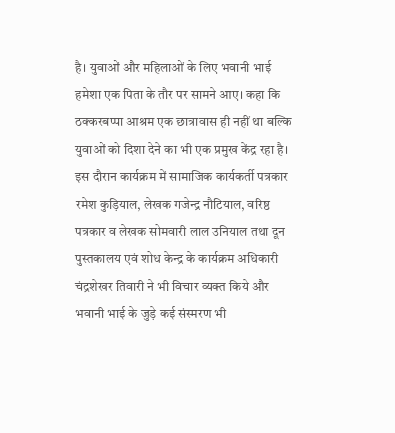है। युवाओं और महिलाओं के लिए भवानी भाई हमेशा एक पिता के तौर पर सामने आए। कहा कि ठक्करबप्पा आश्रम एक छात्रावास ही नहीं था बल्कि युवाओं को दिशा देने का भी एक प्रमुख केंद्र रहा है।
इस दौरान कार्यक्रम में सामाजिक कार्यकर्ती पत्रकार रमेश कुड़ियाल, लेखक गजेन्द्र नौटियाल, वरिष्ठ पत्रकार व लेखक सोमवारी लाल उनियाल तथा दून पुस्तकालय एवं शोध केन्द्र के कार्यक्रम अधिकारी चंद्रशेखर तिवारी ने भी विचार व्यक्त किये और भवानी भाई के जुड़े कई संस्मरण भी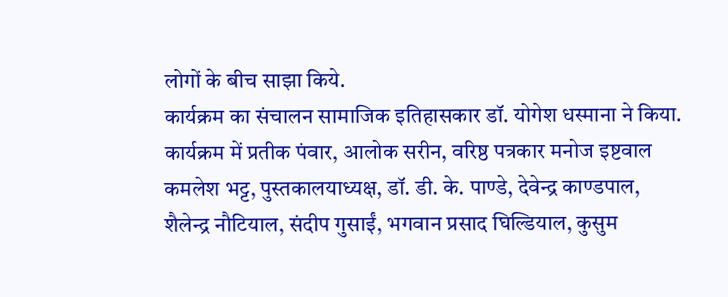लोगों के बीच साझा किये.
कार्यक्रम का संचालन सामाजिक इतिहासकार डॉ. योगेश धस्माना ने किया.
कार्यक्रम में प्रतीक पंवार, आलोक सरीन, वरिष्ठ पत्रकार मनोज इष्टवाल कमलेश भट्ट, पुस्तकालयाध्यक्ष, डॉ. डी. के. पाण्डे, देवेन्द्र काण्डपाल, शैलेन्द्र नौटियाल, संदीप गुसाईं, भगवान प्रसाद घिल्डियाल, कुसुम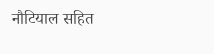नौटियाल सहित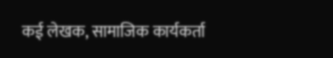कई लेखक, सामाजिक कार्यकर्ता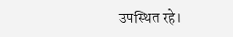उपस्थित रहे।